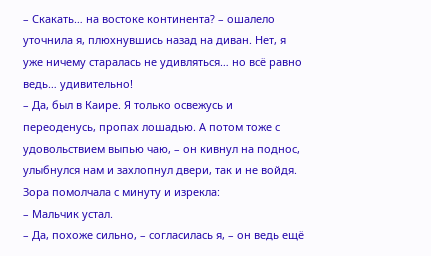– Скакать… на востоке континента? – ошалело уточнила я, плюхнувшись назад на диван. Нет, я уже ничему старалась не удивляться… но всё равно ведь… удивительно!
– Да, был в Каире. Я только освежусь и переоденусь, пропах лошадью. А потом тоже с удовольствием выпью чаю, – он кивнул на поднос, улыбнулся нам и захлопнул двери, так и не войдя.
Зора помолчала с минуту и изрекла:
– Мальчик устал.
– Да, похоже сильно, – согласилась я, – он ведь ещё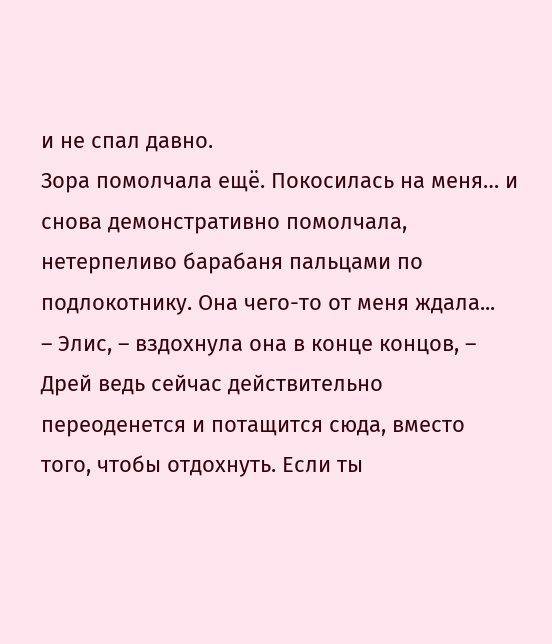и не спал давно.
Зора помолчала ещё. Покосилась на меня… и снова демонстративно помолчала, нетерпеливо барабаня пальцами по подлокотнику. Она чего-то от меня ждала...
– Элис, – вздохнула она в конце концов, – Дрей ведь сейчас действительно переоденется и потащится сюда, вместо того, чтобы отдохнуть. Если ты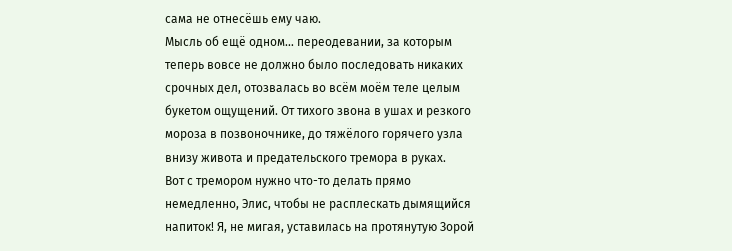сама не отнесёшь ему чаю.
Мысль об ещё одном… переодевании, за которым теперь вовсе не должно было последовать никаких срочных дел, отозвалась во всём моём теле целым букетом ощущений. От тихого звона в ушах и резкого мороза в позвоночнике, до тяжёлого горячего узла внизу живота и предательского тремора в руках.
Вот с тремором нужно что-то делать прямо немедленно, Элис, чтобы не расплескать дымящийся напиток! Я, не мигая, уставилась на протянутую Зорой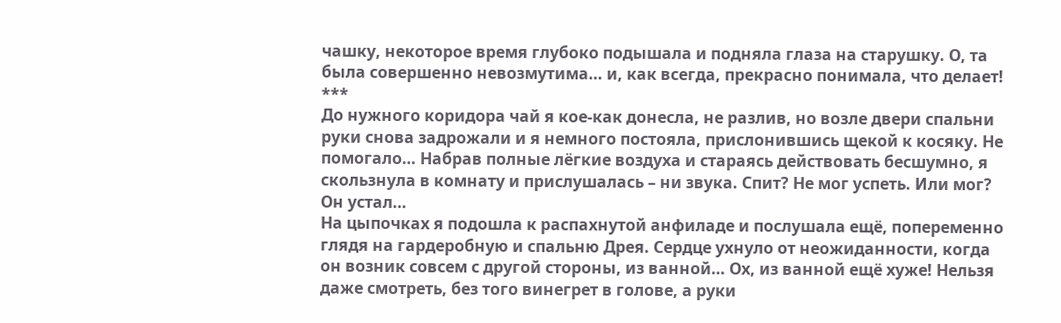чашку, некоторое время глубоко подышала и подняла глаза на старушку. О, та была совершенно невозмутима… и, как всегда, прекрасно понимала, что делает!
***
До нужного коридора чай я кое-как донесла, не разлив, но возле двери спальни руки снова задрожали и я немного постояла, прислонившись щекой к косяку. Не помогало… Набрав полные лёгкие воздуха и стараясь действовать бесшумно, я скользнула в комнату и прислушалась – ни звука. Спит? Не мог успеть. Или мог? Он устал…
На цыпочках я подошла к распахнутой анфиладе и послушала ещё, попеременно глядя на гардеробную и спальню Дрея. Сердце ухнуло от неожиданности, когда он возник совсем с другой стороны, из ванной… Ох, из ванной ещё хуже! Нельзя даже смотреть, без того винегрет в голове, а руки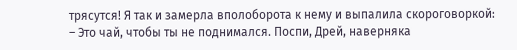трясутся! Я так и замерла вполоборота к нему и выпалила скороговоркой:
– Это чай, чтобы ты не поднимался. Поспи, Дрей, наверняка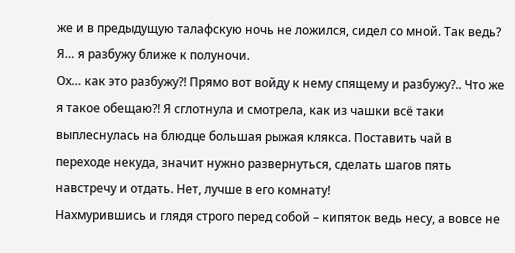же и в предыдущую талафскую ночь не ложился, сидел со мной. Так ведь? Я… я разбужу ближе к полуночи.
Ох… как это разбужу?! Прямо вот войду к нему спящему и разбужу?.. Что же я такое обещаю?! Я сглотнула и смотрела, как из чашки всё таки выплеснулась на блюдце большая рыжая клякса. Поставить чай в переходе некуда, значит нужно развернуться, сделать шагов пять навстречу и отдать. Нет, лучше в его комнату!
Нахмурившись и глядя строго перед собой – кипяток ведь несу, а вовсе не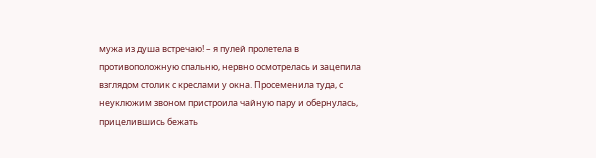мужа из душа встречаю! – я пулей пролетела в противоположную спальню, нервно осмотрелась и зацепила взглядом столик с креслами у окна. Просеменила туда, с неуклюжим звоном пристроила чайную пару и обернулась, прицелившись бежать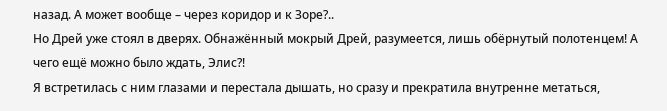назад. А может вообще – через коридор и к Зоре?..
Но Дрей уже стоял в дверях. Обнажённый мокрый Дрей, разумеется, лишь обёрнутый полотенцем! А чего ещё можно было ждать, Элис?!
Я встретилась с ним глазами и перестала дышать, но сразу и прекратила внутренне метаться,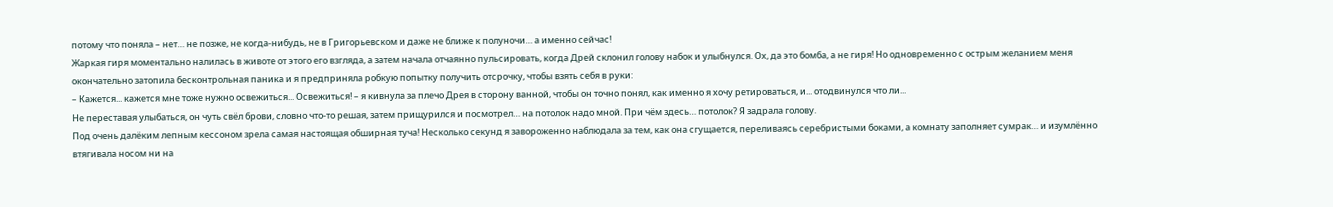потому что поняла – нет… не позже, не когда-нибудь, не в Григорьевском и даже не ближе к полуночи… а именно сейчас!
Жаркая гиря моментально налилась в животе от этого его взгляда, а затем начала отчаянно пульсировать, когда Дрей склонил голову набок и улыбнулся. Ох, да это бомба, а не гиря! Но одновременно с острым желанием меня окончательно затопила бесконтрольная паника и я предприняла робкую попытку получить отсрочку, чтобы взять себя в руки:
– Кажется... кажется мне тоже нужно освежиться... Освежиться! – я кивнула за плечо Дрея в сторону ванной, чтобы он точно понял, как именно я хочу ретироваться, и... отодвинулся что ли...
Не переставая улыбаться, он чуть свёл брови, словно что-то решая, затем прищурился и посмотрел… на потолок надо мной. При чём здесь… потолок? Я задрала голову.
Под очень далёким лепным кессоном зрела самая настоящая обширная туча! Несколько секунд я завороженно наблюдала за тем, как она сгущается, переливаясь серебристыми боками, а комнату заполняет сумрак… и изумлённо втягивала носом ни на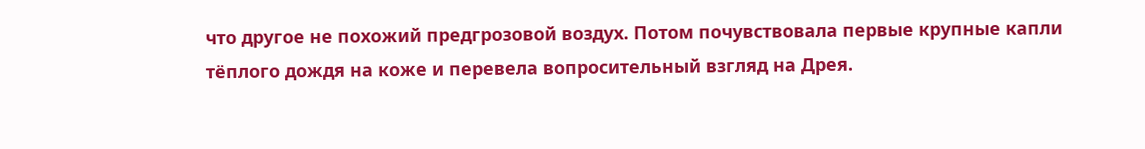что другое не похожий предгрозовой воздух. Потом почувствовала первые крупные капли тёплого дождя на коже и перевела вопросительный взгляд на Дрея.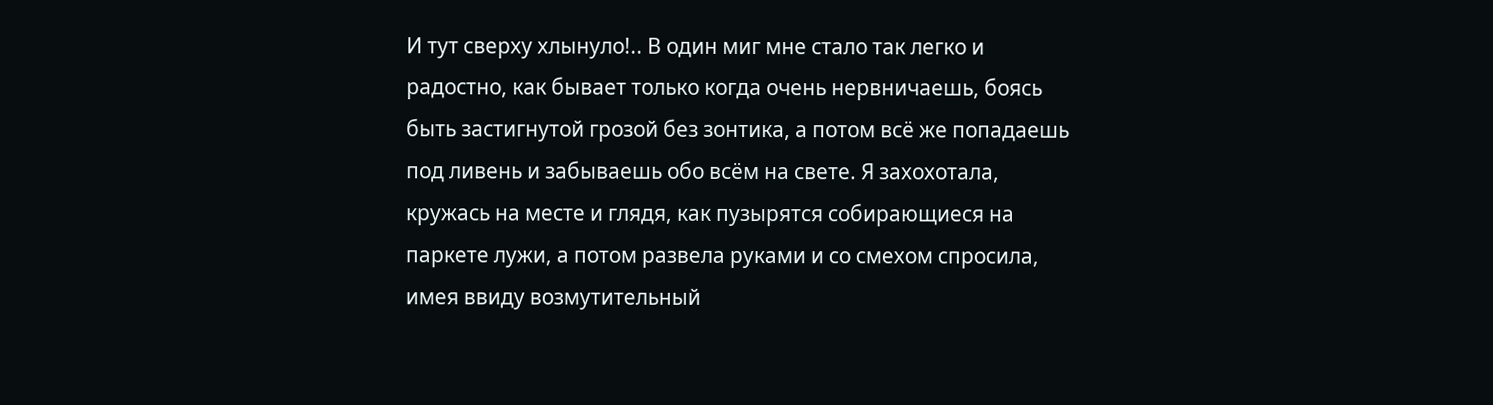И тут сверху хлынуло!.. В один миг мне стало так легко и радостно, как бывает только когда очень нервничаешь, боясь быть застигнутой грозой без зонтика, а потом всё же попадаешь под ливень и забываешь обо всём на свете. Я захохотала, кружась на месте и глядя, как пузырятся собирающиеся на паркете лужи, а потом развела руками и со смехом спросила, имея ввиду возмутительный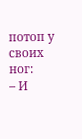потоп у своих ног:
– И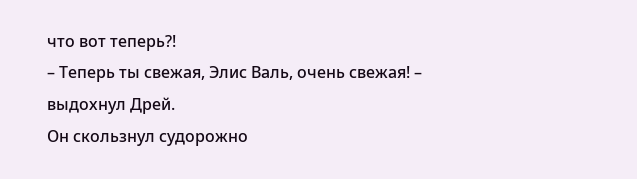что вот теперь?!
– Теперь ты свежая, Элис Валь, очень свежая! – выдохнул Дрей.
Он скользнул судорожно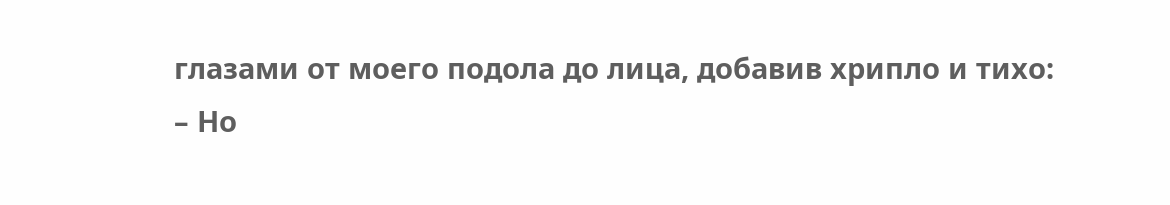глазами от моего подола до лица, добавив хрипло и тихо:
– Но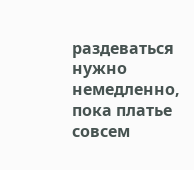раздеваться нужно немедленно, пока платье совсем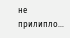не прилипло…